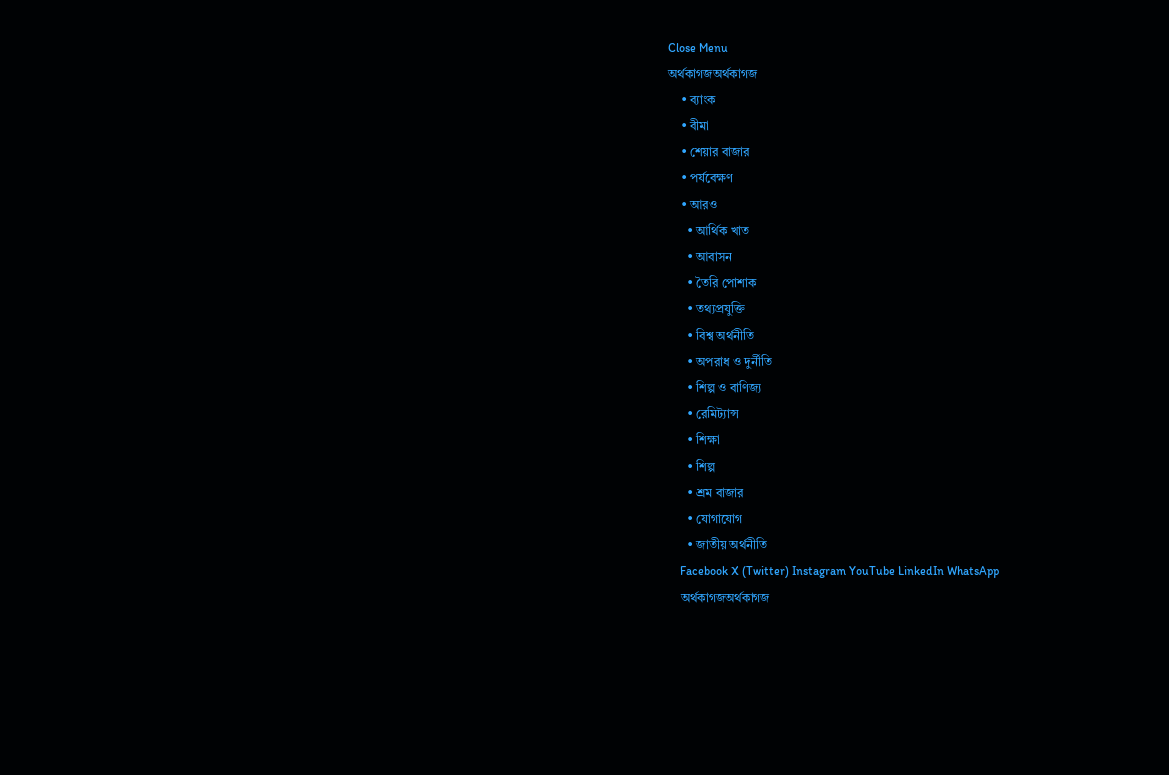Close Menu
অর্থকাগজঅর্থকাগজ
    • ব্যাংক
    • বীমা
    • শেয়ার বাজার
    • পর্যবেক্ষণ
    • আরও
      • আর্থিক খাত
      • আবাসন
      • তৈরি পোশাক
      • তথ্যপ্রযুক্তি
      • বিশ্ব অর্থনীতি
      • অপরাধ ও দুর্নীতি
      • শিল্প ও বাণিজ্য
      • রেমিট্যান্স
      • শিক্ষা
      • শিল্প
      • শ্রম বাজার
      • যোগাযোগ
      • জাতীয় অর্থনীতি
    Facebook X (Twitter) Instagram YouTube LinkedIn WhatsApp
    অর্থকাগজঅর্থকাগজ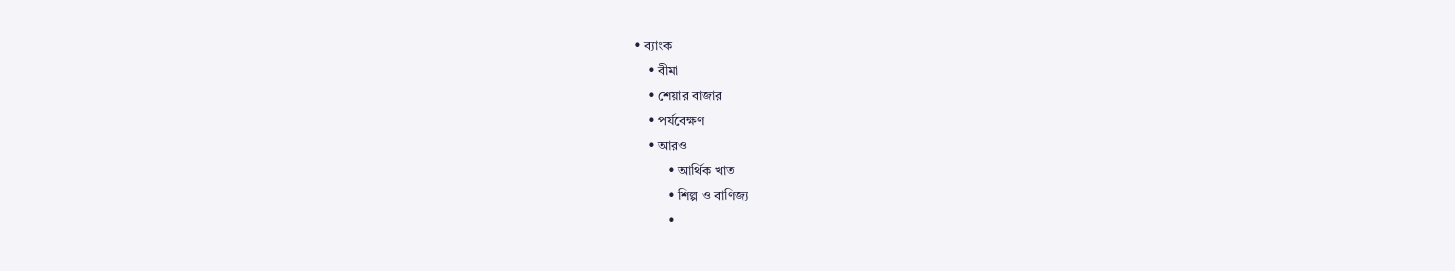• ব্যাংক
    • বীমা
    • শেয়ার বাজার
    • পর্যবেক্ষণ
    • আরও
          • আর্থিক খাত
          • শিল্প ও বাণিজ্য
          •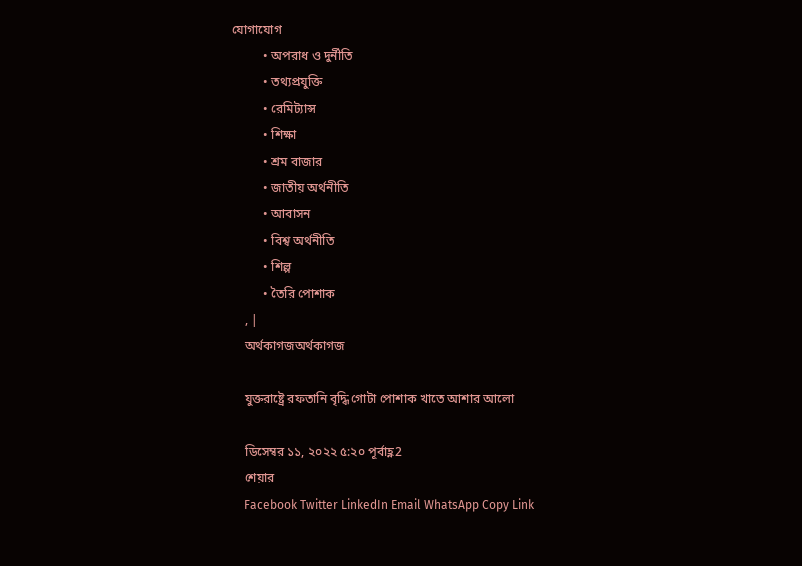যোগাযোগ
          • অপরাধ ও দুর্নীতি
          • তথ্যপ্রযুক্তি
          • রেমিট্যান্স
          • শিক্ষা
          • শ্রম বাজার
          • জাতীয় অর্থনীতি
          • আবাসন
          • বিশ্ব অর্থনীতি
          • শিল্প
          • তৈরি পোশাক
    , |
    অর্থকাগজঅর্থকাগজ

    যুক্তরাষ্ট্রে রফতানি বৃদ্ধি গোটা পোশাক খাতে আশার আলো

    ডিসেম্বর ১১, ২০২২ ৫:২০ পূর্বাহ্ণ2
    শেয়ার
    Facebook Twitter LinkedIn Email WhatsApp Copy Link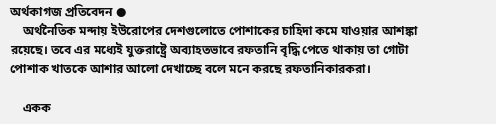অর্থকাগজ প্রতিবেদন ●
    অর্থনৈতিক মন্দায় ইউরোপের দেশগুলোতে পোশাকের চাহিদা কমে যাওয়ার আশঙ্কা রয়েছে। তবে এর মধ্যেই যুক্তরাষ্ট্রে অব্যাহতভাবে রফতানি বৃদ্ধি পেতে থাকায় তা গোটা পোশাক খাতকে আশার আলো দেখাচ্ছে বলে মনে করছে রফতানিকারকরা।

    একক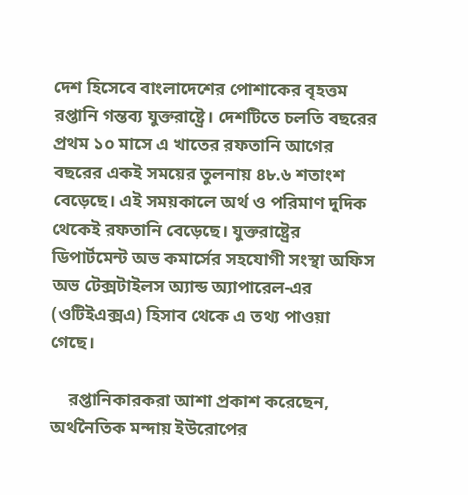দেশ হিসেবে বাংলাদেশের পোশাকের বৃহত্তম রপ্তানি গন্তব্য যুক্তরাষ্ট্রে। দেশটিতে চলতি বছরের প্রথম ১০ মাসে এ খাতের রফতানি আগের বছরের একই সময়ের তুলনায় ৪৮.৬ শতাংশ বেড়েছে। এই সময়কালে অর্থ ও পরিমাণ দুদিক থেকেই রফতানি বেড়েছে। যুক্তরাষ্ট্রের ডিপার্টমেন্ট অভ কমার্সের সহযোগী সংস্থা অফিস অভ টেক্সটাইলস অ্যান্ড অ্যাপারেল-এর (ওটিইএক্সএ) হিসাব থেকে এ তথ্য পাওয়া গেছে।

    রপ্তানিকারকরা আশা প্রকাশ করেছেন, অর্থনৈতিক মন্দায় ইউরোপের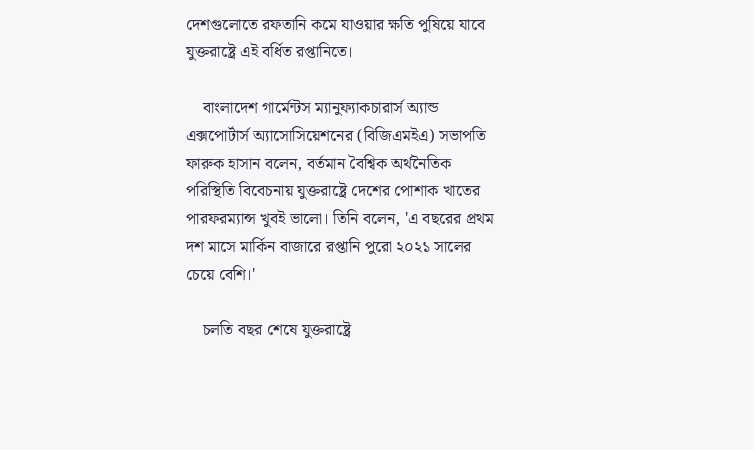দেশগুলোতে রফতানি কমে যাওয়ার ক্ষতি পুষিয়ে যাবে যুক্তরাষ্ট্রে এই বর্ধিত রপ্তানিতে।

    বাংলাদেশ গার্মেন্টস ম্যানুফ্যাকচারার্স অ্যান্ড এক্সপোর্টার্স অ্যাসোসিয়েশনের (বিজিএমইএ) সভাপতি ফারুক হাসান বলেন, বর্তমান বৈশ্বিক অর্থনৈতিক পরিস্থিতি বিবেচনায় যুক্তরাষ্ট্রে দেশের পোশাক খাতের পারফরম্যান্স খুবই ভালো। তিনি বলেন, 'এ বছরের প্রথম দশ মাসে মার্কিন বাজারে রপ্তানি পুরো ২০২১ সালের চেয়ে বেশি।'

    চলতি বছর শেষে যুক্তরাষ্ট্রে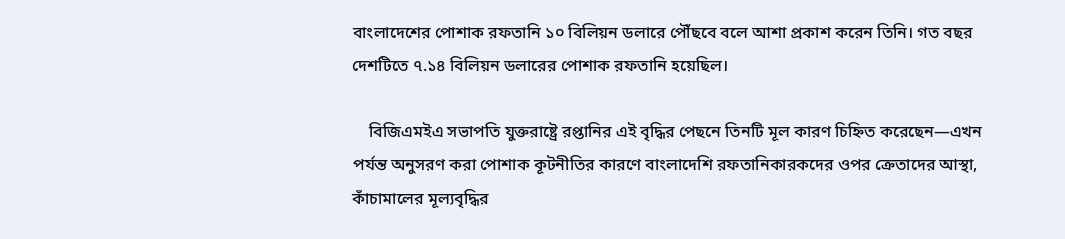বাংলাদেশের পোশাক রফতানি ১০ বিলিয়ন ডলারে পৌঁছবে বলে আশা প্রকাশ করেন তিনি। গত বছর দেশটিতে ৭.১৪ বিলিয়ন ডলারের পোশাক রফতানি হয়েছিল।

    বিজিএমইএ সভাপতি যুক্তরাষ্ট্রে রপ্তানির এই বৃদ্ধির পেছনে তিনটি মূল কারণ চিহ্নিত করেছেন—এখন পর্যন্ত অনুসরণ করা পোশাক কূটনীতির কারণে বাংলাদেশি রফতানিকারকদের ওপর ক্রেতাদের আস্থা, কাঁচামালের মূল্যবৃদ্ধির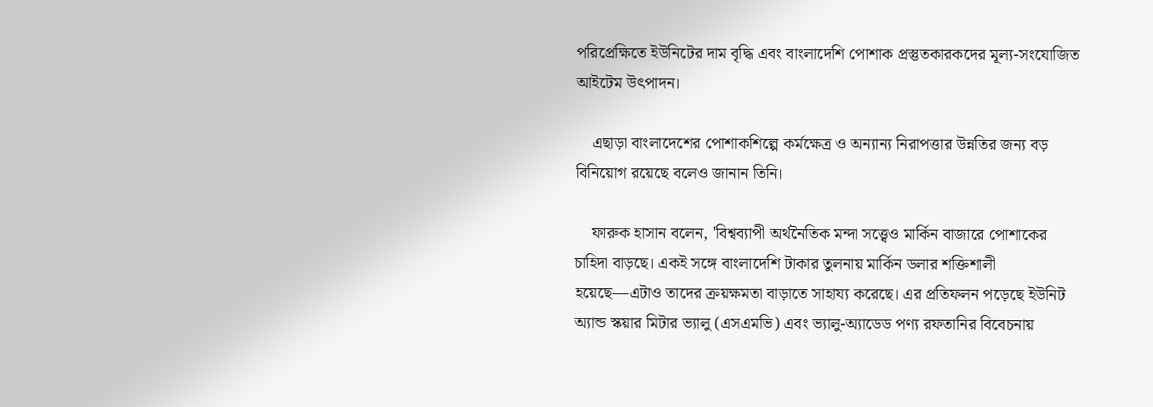পরিপ্রেক্ষিতে ইউনিটের দাম বৃদ্ধি এবং বাংলাদেশি পোশাক প্রস্তুতকারকদের মূল্য-সংযোজিত আইটেম উৎপাদন।

    এছাড়া বাংলাদেশের পোশাকশিল্পে কর্মক্ষেত্র ও অন্যান্য নিরাপত্তার উন্নতির জন্য বড় বিনিয়োগ রয়েছে বলেও জানান তিনি।

    ফারুক হাসান বলেন, 'বিশ্বব্যাপী অর্থনৈতিক মন্দা সত্ত্বেও মার্কিন বাজারে পোশাকের চাহিদা বাড়ছে। একই সঙ্গে বাংলাদেশি টাকার তুলনায় মার্কিন ডলার শক্তিশালী হয়েছে—এটাও তাদের ক্রয়ক্ষমতা বাড়াতে সাহায্য করেছে। এর প্রতিফলন পড়েছে ইউনিট অ্যান্ড স্কয়ার মিটার ভ্যালু (এসএমভি) এবং ভ্যালু-অ্যাডেড পণ্য রফতানির বিবেচনায়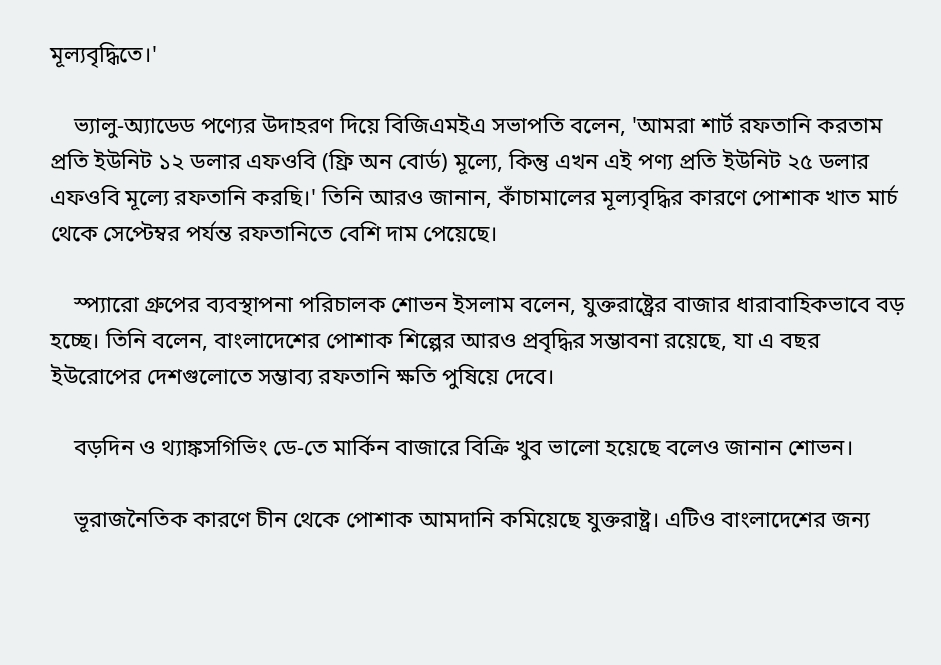মূল্যবৃদ্ধিতে।'

    ভ্যালু-অ্যাডেড পণ্যের উদাহরণ দিয়ে বিজিএমইএ সভাপতি বলেন, 'আমরা শার্ট রফতানি করতাম প্রতি ইউনিট ১২ ডলার এফওবি (ফ্রি অন বোর্ড) মূল্যে, কিন্তু এখন এই পণ্য প্রতি ইউনিট ২৫ ডলার এফওবি মূল্যে রফতানি করছি।' তিনি আরও জানান, কাঁচামালের মূল্যবৃদ্ধির কারণে পোশাক খাত মার্চ থেকে সেপ্টেম্বর পর্যন্ত রফতানিতে বেশি দাম পেয়েছে।

    স্প্যারো গ্রুপের ব্যবস্থাপনা পরিচালক শোভন ইসলাম বলেন, যুক্তরাষ্ট্রের বাজার ধারাবাহিকভাবে বড় হচ্ছে। তিনি বলেন, বাংলাদেশের পোশাক শিল্পের আরও প্রবৃদ্ধির সম্ভাবনা রয়েছে, যা এ বছর ইউরোপের দেশগুলোতে সম্ভাব্য রফতানি ক্ষতি পুষিয়ে দেবে।

    বড়দিন ও থ্যাঙ্কসগিভিং ডে-তে মার্কিন বাজারে বিক্রি খুব ভালো হয়েছে বলেও জানান শোভন।

    ভূরাজনৈতিক কারণে চীন থেকে পোশাক আমদানি কমিয়েছে যুক্তরাষ্ট্র। এটিও বাংলাদেশের জন্য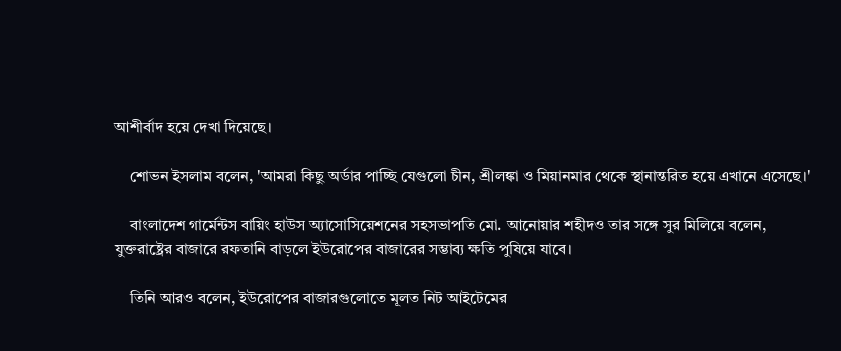আশীর্বাদ হয়ে দেখা দিয়েছে।

    শোভন ইসলাম বলেন, 'আমরা কিছু অর্ডার পাচ্ছি যেগুলো চীন, শ্রীলঙ্কা ও মিয়ানমার থেকে স্থানান্তরিত হয়ে এখানে এসেছে।'

    বাংলাদেশ গার্মেন্টস বায়িং হাউস অ্যাসোসিয়েশনের সহসভাপতি মো. আনোয়ার শহীদও তার সঙ্গে সুর মিলিয়ে বলেন, যুক্তরাষ্ট্রের বাজারে রফতানি বাড়লে ইউরোপের বাজারের সম্ভাব্য ক্ষতি পুষিয়ে যাবে।

    তিনি আরও বলেন, ইউরোপের বাজারগুলোতে মূলত নিট আইটেমের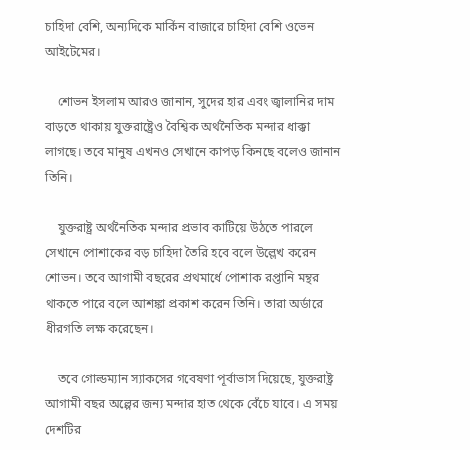চাহিদা বেশি, অন্যদিকে মার্কিন বাজারে চাহিদা বেশি ওভেন আইটেমের।

    শোভন ইসলাম আরও জানান, সুদের হার এবং জ্বালানির দাম বাড়তে থাকায় যুক্তরাষ্ট্রেও বৈশ্বিক অর্থনৈতিক মন্দার ধাক্কা লাগছে। তবে মানুষ এখনও সেখানে কাপড় কিনছে বলেও জানান তিনি।

    যুক্তরাষ্ট্র অর্থনৈতিক মন্দার প্রভাব কাটিয়ে উঠতে পারলে সেখানে পোশাকের বড় চাহিদা তৈরি হবে বলে উল্লেখ করেন শোভন। তবে আগামী বছরের প্রথমার্ধে পোশাক রপ্তানি মন্থর থাকতে পারে বলে আশঙ্কা প্রকাশ করেন তিনি। তারা অর্ডারে ধীরগতি লক্ষ করেছেন।

    তবে গোল্ডম্যান স্যাকসের গবেষণা পূর্বাভাস দিয়েছে, যুক্তরাষ্ট্র আগামী বছর অল্পের জন্য মন্দার হাত থেকে বেঁচে যাবে। এ সময় দেশটির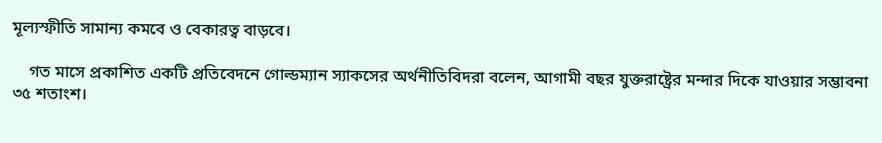মূল্যস্ফীতি সামান্য কমবে ও বেকারত্ব বাড়বে।

    গত মাসে প্রকাশিত একটি প্রতিবেদনে গোল্ডম্যান স্যাকসের অর্থনীতিবিদরা বলেন, আগামী বছর যুক্তরাষ্ট্রের মন্দার দিকে যাওয়ার সম্ভাবনা ৩৫ শতাংশ।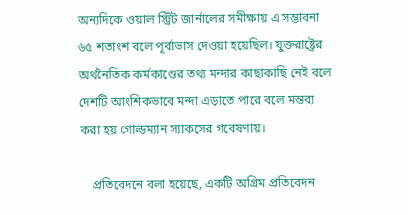অন্যদিকে ওয়াল স্ট্রিট জার্নালের সমীক্ষায় এ সম্ভাবনা ৬৫ শতাংশ বলে পূর্বাভাস দেওয়া হয়েছিল। যুক্তরাষ্ট্রের অর্থনৈতিক কর্মকাণ্ডের তথ্য মন্দার কাছাকাছি নেই বলে দেশটি আংশিকভাবে মন্দা এড়াতে পারে বলে মন্তব্য করা হয় গোল্ডম্যান স্যাকসের গবেষণায়।

    প্রতিবেদনে বলা হয়েছে, একটি অগ্রিম প্রতিবেদন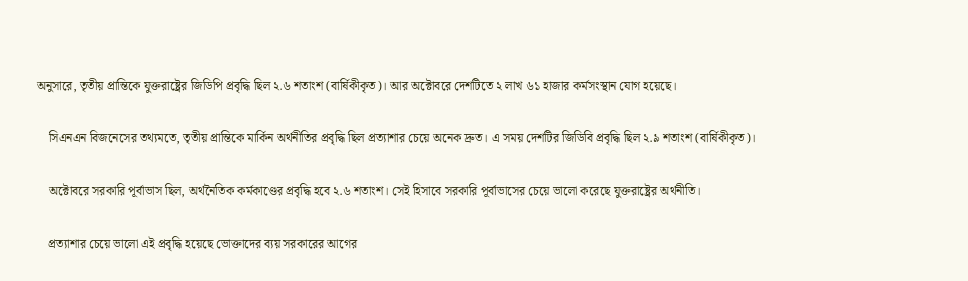অনুসারে, তৃতীয় প্রান্তিকে যুক্তরাষ্ট্রের জিডিপি প্রবৃদ্ধি ছিল ২.৬ শতাংশ (বার্ষিকীকৃত)। আর অক্টোবরে দেশটিতে ২ লাখ ৬১ হাজার কর্মসংস্থান যোগ হয়েছে।

    সিএনএন বিজনেসের তথ্যমতে, তৃতীয় প্রান্তিকে মার্কিন অর্থনীতির প্রবৃদ্ধি ছিল প্রত্যাশার চেয়ে অনেক দ্রুত। এ সময় দেশটির জিডিবি প্রবৃদ্ধি ছিল ২.৯ শতাংশ (বার্ষিকীকৃত)।

    অক্টোবরে সরকারি পূর্বাভাস ছিল, অর্থনৈতিক কর্মকাণ্ডের প্রবৃদ্ধি হবে ২.৬ শতাংশ। সেই হিসাবে সরকারি পূর্বাভাসের চেয়ে ভালো করেছে যুক্তরাষ্ট্রের অর্থনীতি।

    প্রত্যাশার চেয়ে ভালো এই প্রবৃদ্ধি হয়েছে ভোক্তাদের ব্যয় সরকারের আগের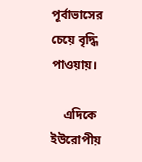পূর্বাভাসের চেয়ে বৃদ্ধি পাওয়ায়।

    এদিকে ইউরোপীয়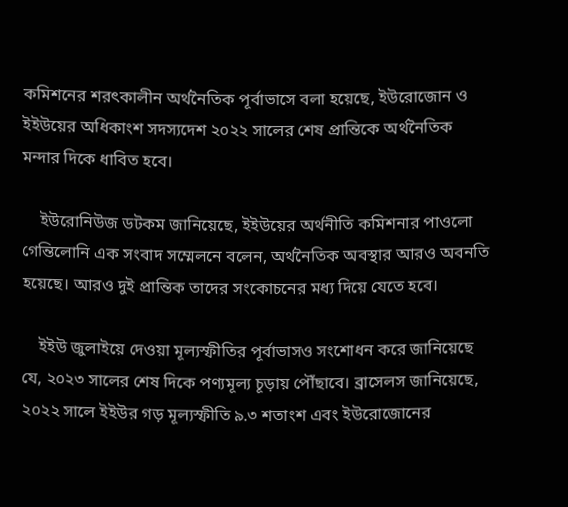কমিশনের শরৎকালীন অর্থনৈতিক পূর্বাভাসে বলা হয়েছে, ইউরোজোন ও ইইউয়ের অধিকাংশ সদস্যদেশ ২০২২ সালের শেষ প্রান্তিকে অর্থনৈতিক মন্দার দিকে ধাবিত হবে।

    ইউরোনিউজ ডটকম জানিয়েছে, ইইউয়ের অর্থনীতি কমিশনার পাওলো গেন্তিলোনি এক সংবাদ সম্মেলনে বলেন, অর্থনৈতিক অবস্থার আরও অবনতি হয়েছে। আরও দুই প্রান্তিক তাদের সংকোচনের মধ্য দিয়ে যেতে হবে।

    ইইউ জুলাইয়ে দেওয়া মূল্যস্ফীতির পূর্বাভাসও সংশোধন করে জানিয়েছে যে, ২০২৩ সালের শেষ দিকে পণ্যমূল্য চূড়ায় পৌঁছাবে। ব্রাসেলস জানিয়েছে, ২০২২ সালে ইইউর গড় মূল্যস্ফীতি ৯.৩ শতাংশ এবং ইউরোজোনের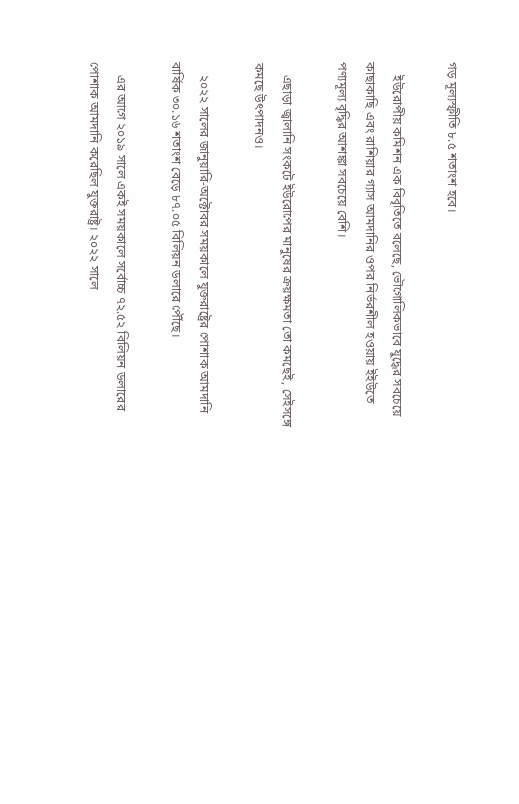গড় মূল্যস্ফীতি ৮.৫ শতাংশ হবে।

    ইউরোপীয় কমিশন এক বিবৃতিতে বলেছে, ভৌগোলিকভাবে যুদ্ধের সবচেয়ে কাছাকাছি এবং রাশিয়ার গ্যাস আমদানির ওপর নির্ভরশীল হওয়ায় ইইউতে পণ্যমূল্য বৃদ্ধির আশঙ্কা সবচেয়ে বেশি।

    এছাড়া জ্বালানি সংকটে ইউরোপের মানুষের ক্রয়ক্ষমতা তো কমছেই, সেইসঙ্গে কমছে উৎপাদনও।

    ২০২২ সালের জানুয়ারি-অক্টোবর সময়কালে যুক্তরাষ্ট্রের পোশাক আমদানি বার্ষিক ৩০.১৬ শতাংশ বেড়ে ৮৭.০৫ বিলিয়ন ডলারে পৌঁছে।

    এর আগে ২০১৯ সালে একই সময়কালে সর্বোচ্চ ৭২.৫২ বিলিয়ন ডলারের পোশাক আমদানি করেছিল যুক্তরাষ্ট্র। ২০২২ সালে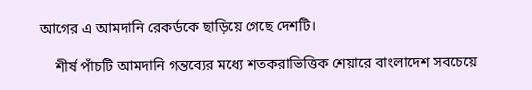আগের এ আমদানি রেকর্ডকে ছাড়িয়ে গেছে দেশটি।

    শীর্ষ পাঁচটি আমদানি গন্তব্যের মধ্যে শতকরাভিত্তিক শেয়ারে বাংলাদেশ সবচেয়ে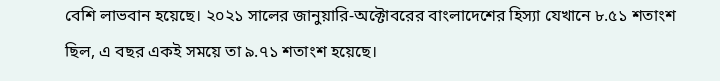বেশি লাভবান হয়েছে। ২০২১ সালের জানুয়ারি-অক্টোবরের বাংলাদেশের হিস্যা যেখানে ৮.৫১ শতাংশ ছিল, এ বছর একই সময়ে তা ৯.৭১ শতাংশ হয়েছে।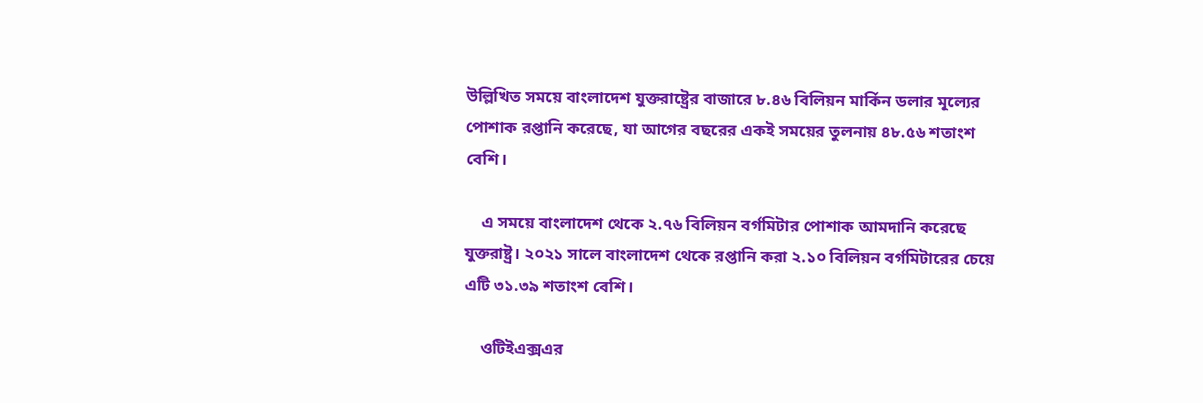উল্লিখিত সময়ে বাংলাদেশ যুক্তরাষ্ট্রের বাজারে ৮.৪৬ বিলিয়ন মার্কিন ডলার মূল্যের পোশাক রপ্তানি করেছে, যা আগের বছরের একই সময়ের তুলনায় ৪৮.৫৬ শতাংশ বেশি।

    এ সময়ে বাংলাদেশ থেকে ২.৭৬ বিলিয়ন বর্গমিটার পোশাক আমদানি করেছে যুক্তরাষ্ট্র। ২০২১ সালে বাংলাদেশ থেকে রপ্তানি করা ২.১০ বিলিয়ন বর্গমিটারের চেয়ে এটি ৩১.৩৯ শতাংশ বেশি।

    ওটিইএক্সএর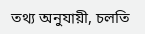তথ্য অনুযায়ী, চলতি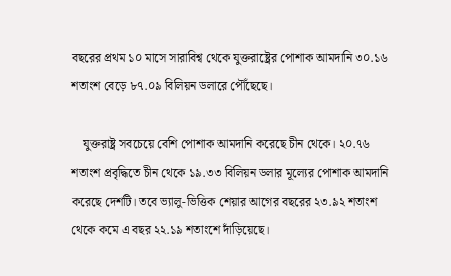বছরের প্রথম ১০ মাসে সারাবিশ্ব থেকে যুক্তরাষ্ট্রের পোশাক আমদানি ৩০.১৬ শতাংশ বেড়ে ৮৭.০৯ বিলিয়ন ডলারে পৌঁছেছে।

    যুক্তরাষ্ট্র সবচেয়ে বেশি পোশাক আমদানি করেছে চীন থেকে। ২০.৭৬ শতাংশ প্রবৃদ্ধিতে চীন থেকে ১৯.৩৩ বিলিয়ন ডলার মূল্যের পোশাক আমদানি করেছে দেশটি। তবে ভ্যালু-ভিত্তিক শেয়ার আগের বছরের ২৩.৯২ শতাংশ থেকে কমে এ বছর ২২.১৯ শতাংশে দাঁড়িয়েছে।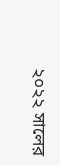২০২২ সালের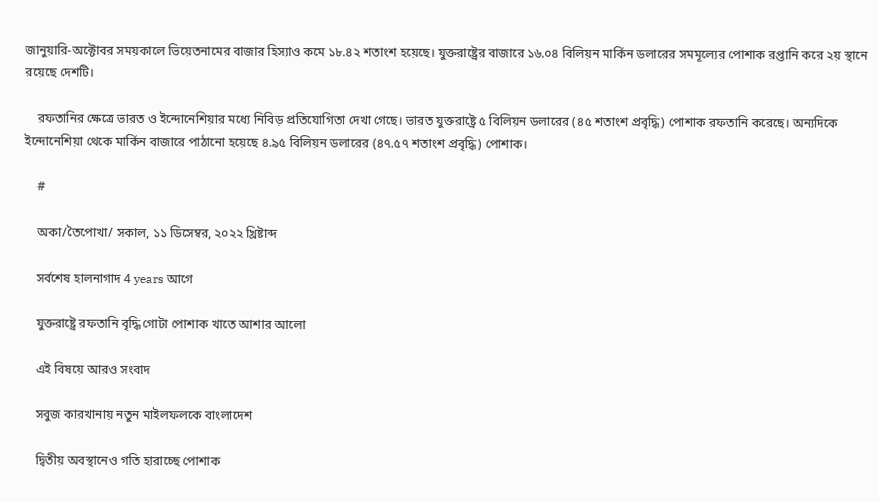জানুয়ারি-অক্টোবর সময়কালে ভিয়েতনামের বাজার হিস্যাও কমে ১৮.৪২ শতাংশ হয়েছে। যুক্তরাষ্ট্রের বাজারে ১৬.০৪ বিলিয়ন মার্কিন ডলারের সমমূল্যের পোশাক রপ্তানি করে ২য় স্থানে রয়েছে দেশটি।

    রফতানির ক্ষেত্রে ভারত ও ইন্দোনেশিয়ার মধ্যে নিবিড় প্রতিযোগিতা দেখা গেছে। ভারত যুক্তরাষ্ট্রে ৫ বিলিয়ন ডলারের (৪৫ শতাংশ প্রবৃদ্ধি) পোশাক রফতানি করেছে। অন্যদিকে ইন্দোনেশিয়া থেকে মার্কিন বাজারে পাঠানো হয়েছে ৪.৯৫ বিলিয়ন ডলারের (৪৭.৫৭ শতাংশ প্রবৃদ্ধি) পোশাক।

    #

    অকা/তৈপোখা/ সকাল, ১১ ডিসেম্বর, ২০২২ খ্রিষ্টাব্দ

    সর্বশেষ হালনাগাদ 4 years আগে

    যুক্তরাষ্ট্রে রফতানি বৃদ্ধি গোটা পোশাক খাতে আশার আলো

    এই বিষয়ে আরও সংবাদ

    সবুজ কারখানায় নতুন মাইলফলকে বাংলাদেশ

    দ্বিতীয় অবস্থানেও গতি হারাচ্ছে পোশাক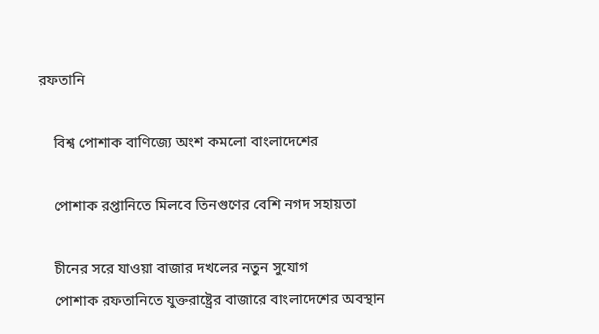রফতানি

    বিশ্ব পোশাক বাণিজ্যে অংশ কমলো বাংলাদেশের

    পোশাক রপ্তানিতে মিলবে তিনগুণের বেশি নগদ সহায়তা

    চীনের সরে যাওয়া বাজার দখলের নতুন সুযোগ
    পোশাক রফতানিতে যুক্তরাষ্ট্রের বাজারে বাংলাদেশের অবস্থান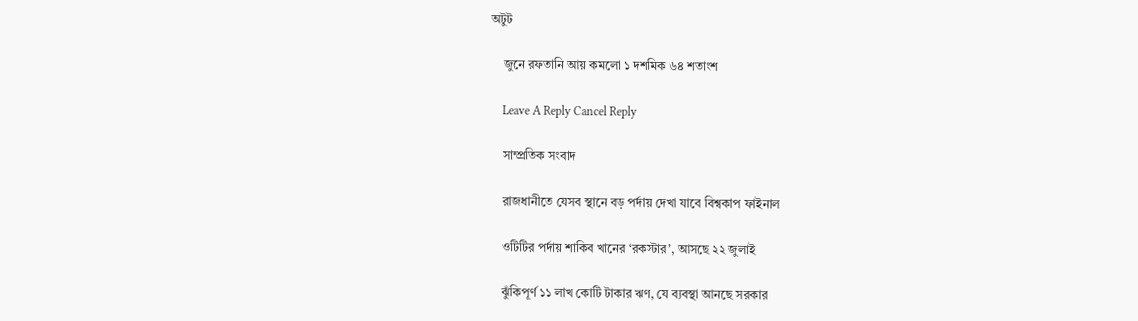অটুট

    জুনে রফতানি আয় কমলো ১ দশমিক ৬৪ শতাংশ

    Leave A Reply Cancel Reply

    সাম্প্রতিক সংবাদ

    রাজধানীতে যেসব স্থানে বড় পর্দায় দেখা যাবে বিশ্বকাপ ফাইনাল

    ওটিটির পর্দায় শাকিব খানের ‘রকস্টার’, আসছে ২২ জুলাই

    ঝুঁকিপূর্ণ ১১ লাখ কোটি টাকার ঋণ, যে ব্যবস্থা আনছে সরকার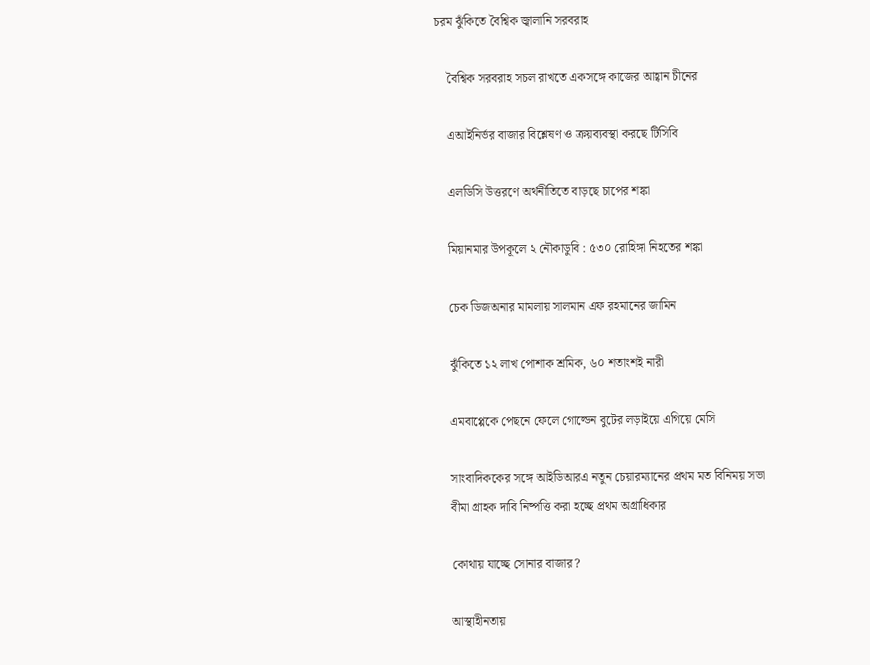চরম ঝুঁকিতে বৈশ্বিক জ্বালানি সরবরাহ

    বৈশ্বিক সরবরাহ সচল রাখতে একসঙ্গে কাজের আহ্বান চীনের

    এআইনির্ভর বাজার বিশ্লেষণ ও ক্রয়ব্যবস্থা করছে টিসিবি

    এলডিসি উত্তরণে অর্থনীতিতে বাড়ছে চাপের শঙ্কা

    মিয়ানমার উপকূলে ২ নৌকাডুবি : ৫৩০ রোহিঙ্গা নিহতের শঙ্কা

    চেক ডিজঅনার মামলায় সালমান এফ রহমানের জামিন

    ঝুঁকিতে ১২ লাখ পোশাক শ্রমিক, ৬০ শতাংশই নারী

    এমবাপ্পেকে পেছনে ফেলে গোল্ডেন বুটের লড়াইয়ে এগিয়ে মেসি

    সাংবাদিককের সঙ্গে আইডিআরএ নতুন চেয়ারম্যানের প্রথম মত বিনিময় সভা
    বীমা গ্রাহক দাবি নিষ্পত্তি করা হচ্ছে প্রথম অগ্রাধিকার

    কোথায় যাচ্ছে সোনার বাজার?

    আস্থাহীনতায়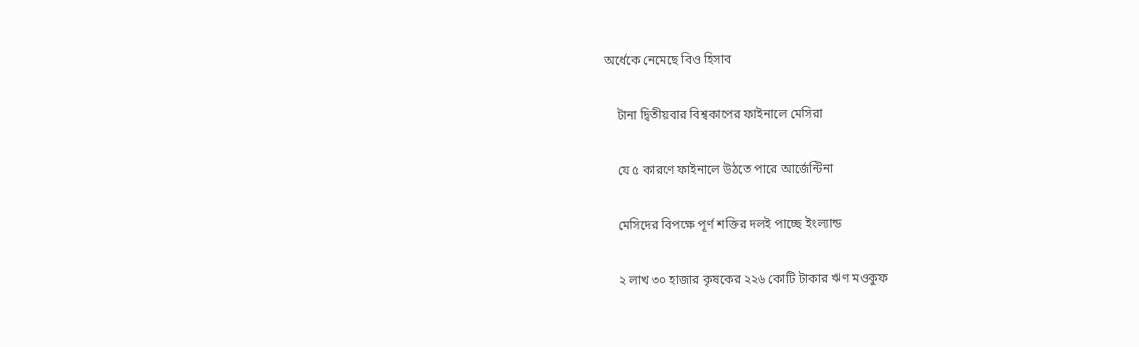অর্ধেকে নেমেছে বিও হিসাব

    টানা দ্বিতীয়বার বিশ্বকাপের ফাইনালে মেসিরা

    যে ৫ কারণে ফাইনালে উঠতে পারে আর্জেন্টিনা

    মেসিদের বিপক্ষে পূর্ণ শক্তির দলই পাচ্ছে ইংল্যান্ড

    ২ লাখ ৩০ হাজার কৃষকের ২২৬ কোটি টাকার ঋণ মওকুফ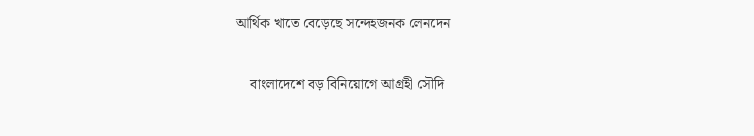আর্থিক খাতে বেড়েছে সন্দেহজনক লেনদেন

    বাংলাদেশে বড় বিনিয়োগে আগ্রহী সৌদি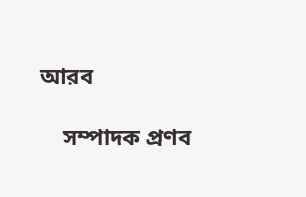আরব

    সম্পাদক প্রণব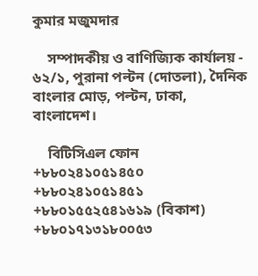কুমার মজুমদার

    সম্পাদকীয় ও বাণিজ্যিক কার্যালয় - ৬২/১, পুরানা পল্টন (দোতলা), দৈনিক বাংলার মোড়, পল্টন, ঢাকা, বাংলাদেশ।

    বিটিসিএল ফোন +৮৮০২৪১০৫১৪৫০ +৮৮০২৪১০৫১৪৫১ +৮৮০১৫৫২৫৪১৬১৯ (বিকাশ) +৮৮০১৭১৩১৮০০৫৩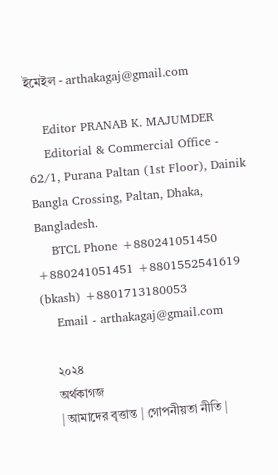ইমেইল - arthakagaj@gmail.com

    Editor PRANAB K. MAJUMDER
    Editorial & Commercial Office - 62/1, Purana Paltan (1st Floor), Dainik Bangla Crossing, Paltan, Dhaka, Bangladesh.
    BTCL Phone +880241051450 +880241051451 +8801552541619 (bkash) +8801713180053
    Email - arthakagaj@gmail.com

    ২০২৪
    অর্থকাগজ
    | আমাদের বৃত্তান্ত | গোপনীয়তা নীতি |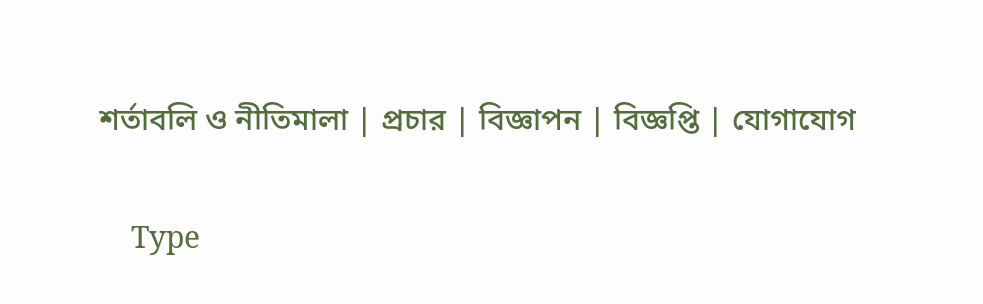শর্তাবলি ও নীতিমালা | প্রচার | বিজ্ঞাপন | বিজ্ঞপ্তি | যোগাযোগ

    Type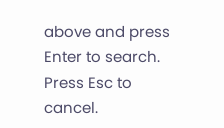above and press Enter to search. Press Esc to cancel.